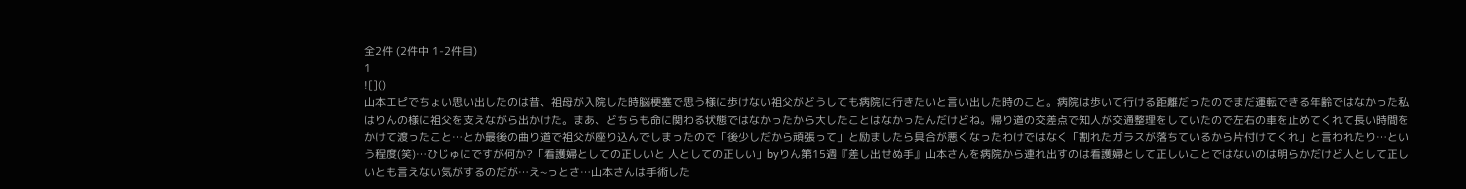全2件 (2件中 1-2件目)
1
![]()
山本エピでちょい思い出したのは昔、祖母が入院した時脳梗塞で思う様に歩けない祖父がどうしても病院に行きたいと言い出した時のこと。病院は歩いて行ける距離だったのでまだ運転できる年齢ではなかった私はりんの様に祖父を支えながら出かけた。まあ、どちらも命に関わる状態ではなかったから大したことはなかったんだけどね。帰り道の交差点で知人が交通整理をしていたので左右の車を止めてくれて長い時間をかけて渡ったこと…とか最後の曲り道で祖父が座り込んでしまったので「後少しだから頑張って」と励ましたら具合が悪くなったわけではなく「割れたガラスが落ちているから片付けてくれ」と言われたり…という程度(笑)…ひじゅにですが何か?「看護婦としての正しいと 人としての正しい」byりん第15週『差し出せぬ手』山本さんを病院から連れ出すのは看護婦として正しいことではないのは明らかだけど人として正しいとも言えない気がするのだが…え~っとさ…山本さんは手術した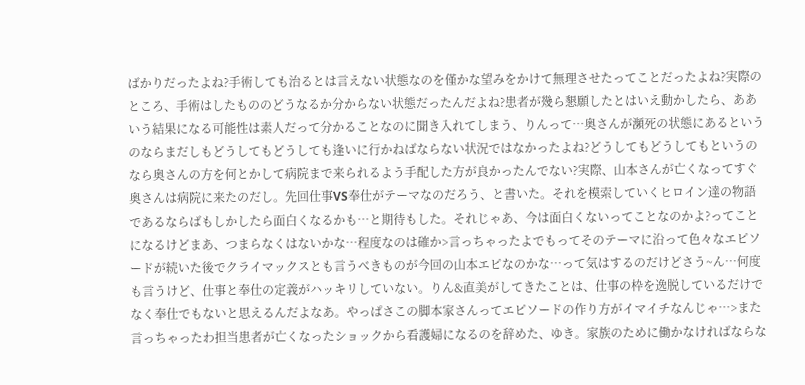ばかりだったよね?手術しても治るとは言えない状態なのを僅かな望みをかけて無理させたってことだったよね?実際のところ、手術はしたもののどうなるか分からない状態だったんだよね?患者が幾ら懇願したとはいえ動かしたら、ああいう結果になる可能性は素人だって分かることなのに聞き入れてしまう、りんって…奥さんが瀕死の状態にあるというのならまだしもどうしてもどうしても逢いに行かねばならない状況ではなかったよね?どうしてもどうしてもというのなら奥さんの方を何とかして病院まで来られるよう手配した方が良かったんでない?実際、山本さんが亡くなってすぐ奥さんは病院に来たのだし。先回仕事VS奉仕がテーマなのだろう、と書いた。それを模索していくヒロイン達の物語であるならばもしかしたら面白くなるかも…と期待もした。それじゃあ、今は面白くないってことなのかよ?ってことになるけどまあ、つまらなくはないかな…程度なのは確か>言っちゃったよでもってそのテーマに沿って色々なエピソードが続いた後でクライマックスとも言うべきものが今回の山本エピなのかな…って気はするのだけどさう~ん…何度も言うけど、仕事と奉仕の定義がハッキリしていない。りん&直美がしてきたことは、仕事の枠を逸脱しているだけでなく奉仕でもないと思えるんだよなあ。やっぱさこの脚本家さんってエピソードの作り方がイマイチなんじゃ…>また言っちゃったわ担当患者が亡くなったショックから看護婦になるのを辞めた、ゆき。家族のために働かなければならな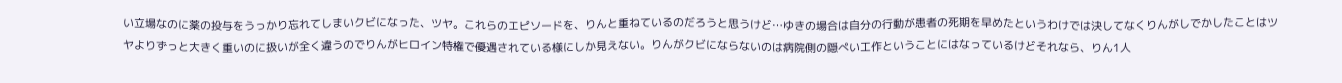い立場なのに薬の投与をうっかり忘れてしまいクビになった、ツヤ。これらのエピソードを、りんと重ねているのだろうと思うけど…ゆきの場合は自分の行動が患者の死期を早めたというわけでは決してなくりんがしでかしたことはツヤよりずっと大きく重いのに扱いが全く違うのでりんがヒロイン特権で優遇されている様にしか見えない。りんがクビにならないのは病院側の隠ぺい工作ということにはなっているけどそれなら、りん1人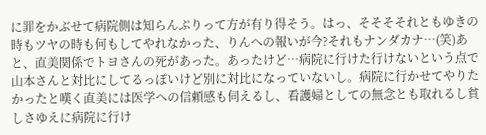に罪をかぶせて病院側は知らんぷりって方が有り得そう。はっ、そそそそれともゆきの時もツヤの時も何もしてやれなかった、りんへの報いが今?それもナンダカナ…(笑)あと、直美関係でトヨさんの死があった。あったけど…病院に行けた行けないという点で山本さんと対比にしてるっぽいけど別に対比になっていないし。病院に行かせてやりたかったと嘆く直美には医学への信頼感も伺えるし、看護婦としての無念とも取れるし貧しさゆえに病院に行け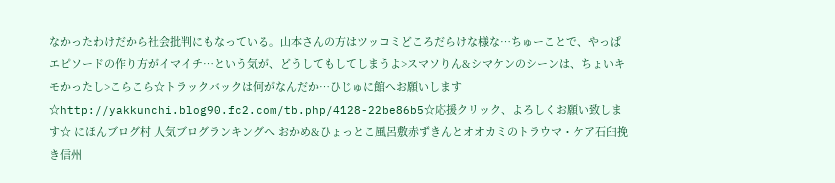なかったわけだから社会批判にもなっている。山本さんの方はツッコミどころだらけな様な…ちゅーことで、やっぱエピソードの作り方がイマイチ…という気が、どうしてもしてしまうよ>スマソりん&シマケンのシーンは、ちょいキモかったし>こらこら☆トラックバックは何がなんだか…ひじゅに館へお願いします☆http://yakkunchi.blog90.fc2.com/tb.php/4128-22be86b5☆応援クリック、よろしくお願い致します☆ にほんブログ村 人気ブログランキングへ おかめ&ひょっとこ風呂敷赤ずきんとオオカミのトラウマ・ケア石臼挽き信州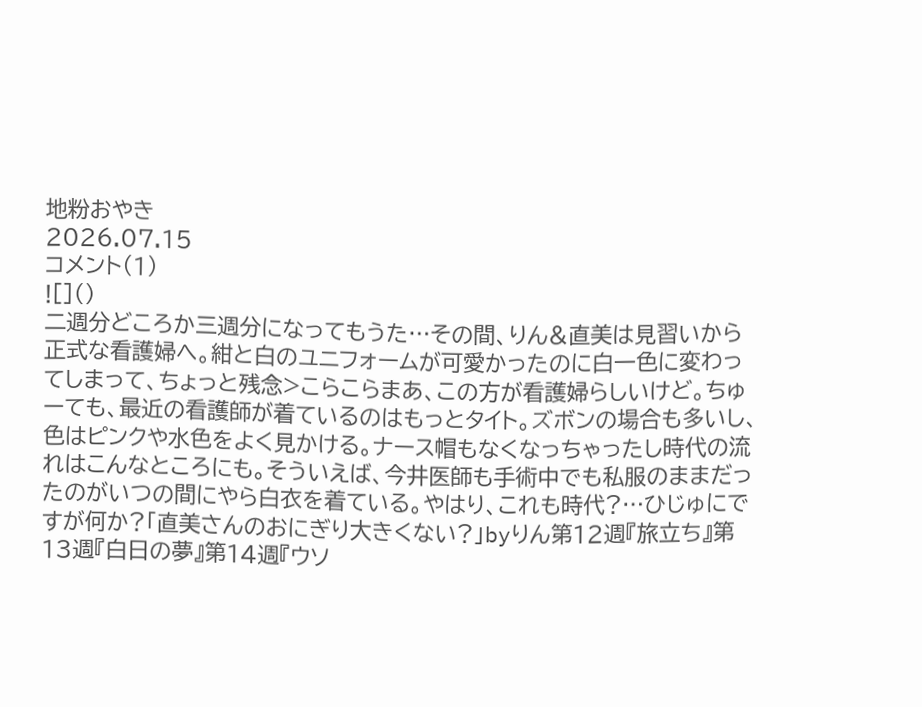地粉おやき
2026.07.15
コメント(1)
![]()
二週分どころか三週分になってもうた…その間、りん&直美は見習いから正式な看護婦へ。紺と白のユニフォームが可愛かったのに白一色に変わってしまって、ちょっと残念>こらこらまあ、この方が看護婦らしいけど。ちゅーても、最近の看護師が着ているのはもっとタイト。ズボンの場合も多いし、色はピンクや水色をよく見かける。ナース帽もなくなっちゃったし時代の流れはこんなところにも。そういえば、今井医師も手術中でも私服のままだったのがいつの間にやら白衣を着ている。やはり、これも時代?…ひじゅにですが何か?「直美さんのおにぎり大きくない?」byりん第12週『旅立ち』第13週『白日の夢』第14週『ウソ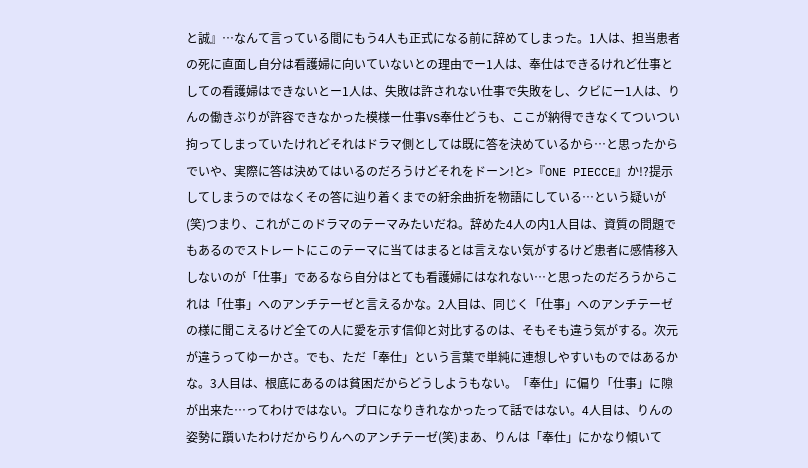と誠』…なんて言っている間にもう4人も正式になる前に辞めてしまった。1人は、担当患者の死に直面し自分は看護婦に向いていないとの理由でー1人は、奉仕はできるけれど仕事としての看護婦はできないとー1人は、失敗は許されない仕事で失敗をし、クビにー1人は、りんの働きぶりが許容できなかった模様ー仕事VS奉仕どうも、ここが納得できなくてついつい拘ってしまっていたけれどそれはドラマ側としては既に答を決めているから…と思ったからでいや、実際に答は決めてはいるのだろうけどそれをドーン!と>『ONE PIECCE』か!?提示してしまうのではなくその答に辿り着くまでの紆余曲折を物語にしている…という疑いが(笑)つまり、これがこのドラマのテーマみたいだね。辞めた4人の内1人目は、資質の問題でもあるのでストレートにこのテーマに当てはまるとは言えない気がするけど患者に感情移入しないのが「仕事」であるなら自分はとても看護婦にはなれない…と思ったのだろうからこれは「仕事」へのアンチテーゼと言えるかな。2人目は、同じく「仕事」へのアンチテーゼの様に聞こえるけど全ての人に愛を示す信仰と対比するのは、そもそも違う気がする。次元が違うってゆーかさ。でも、ただ「奉仕」という言葉で単純に連想しやすいものではあるかな。3人目は、根底にあるのは貧困だからどうしようもない。「奉仕」に偏り「仕事」に隙が出来た…ってわけではない。プロになりきれなかったって話ではない。4人目は、りんの姿勢に躓いたわけだからりんへのアンチテーゼ(笑)まあ、りんは「奉仕」にかなり傾いて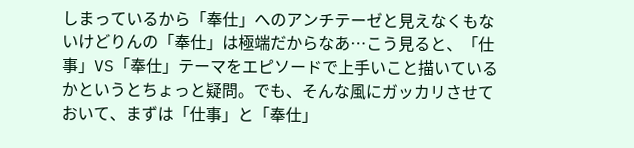しまっているから「奉仕」へのアンチテーゼと見えなくもないけどりんの「奉仕」は極端だからなあ…こう見ると、「仕事」VS「奉仕」テーマをエピソードで上手いこと描いているかというとちょっと疑問。でも、そんな風にガッカリさせておいて、まずは「仕事」と「奉仕」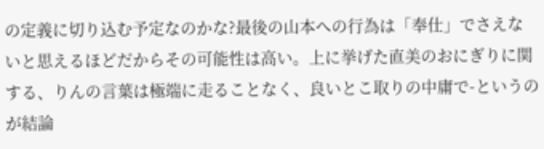の定義に切り込む予定なのかな?最後の山本への行為は「奉仕」でさえないと思えるほどだからその可能性は高い。上に挙げた直美のおにぎりに関する、りんの言葉は極端に走ることなく、良いとこ取りの中庸で-というのが結論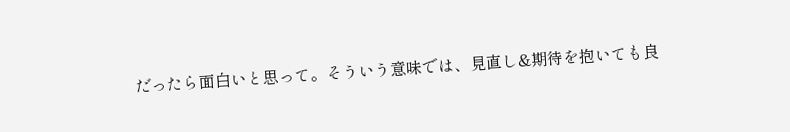だったら面白いと思って。そういう意味では、見直し&期待を抱いても良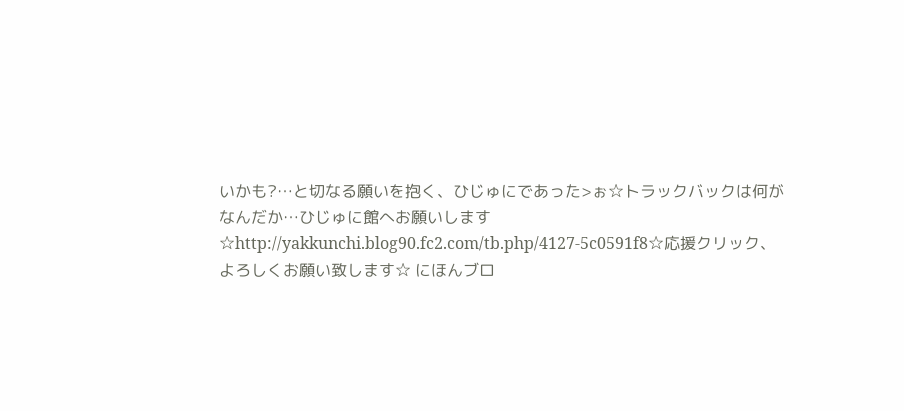いかも?…と切なる願いを抱く、ひじゅにであった>ぉ☆トラックバックは何がなんだか…ひじゅに館へお願いします☆http://yakkunchi.blog90.fc2.com/tb.php/4127-5c0591f8☆応援クリック、よろしくお願い致します☆ にほんブロ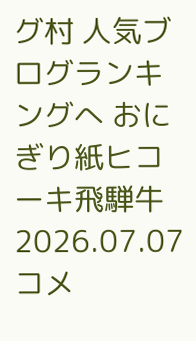グ村 人気ブログランキングへ おにぎり紙ヒコーキ飛騨牛
2026.07.07
コメ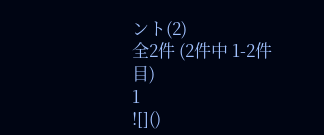ント(2)
全2件 (2件中 1-2件目)
1
![]()